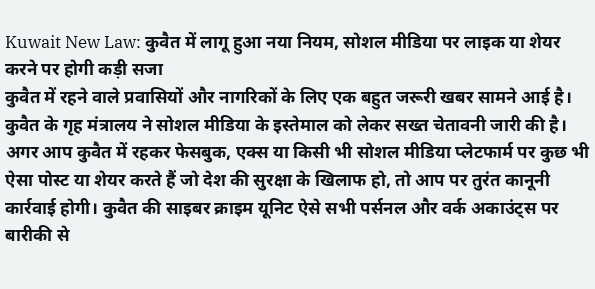Kuwait New Law: कुवैत में लागू हुआ नया नियम, सोशल मीडिया पर लाइक या शेयर करने पर होगी कड़ी सजा
कुवैत में रहने वाले प्रवासियों और नागरिकों के लिए एक बहुत जरूरी खबर सामने आई है। कुवैत के गृह मंत्रालय ने सोशल मीडिया के इस्तेमाल को लेकर सख्त चेतावनी जारी की है। अगर आप कुवैत में रहकर फेसबुक, एक्स या किसी भी सोशल मीडिया प्लेटफार्म पर कुछ भी ऐसा पोस्ट या शेयर करते हैं जो देश की सुरक्षा के खिलाफ हो, तो आप पर तुरंत कानूनी कार्रवाई होगी। कुवैत की साइबर क्राइम यूनिट ऐसे सभी पर्सनल और वर्क अकाउंट्स पर बारीकी से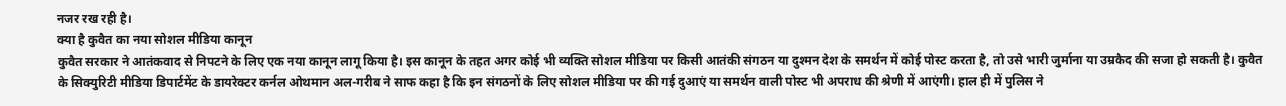नजर रख रही है।
क्या है कुवैत का नया सोशल मीडिया कानून
कुवैत सरकार ने आतंकवाद से निपटने के लिए एक नया कानून लागू किया है। इस कानून के तहत अगर कोई भी व्यक्ति सोशल मीडिया पर किसी आतंकी संगठन या दुश्मन देश के समर्थन में कोई पोस्ट करता है, तो उसे भारी जुर्माना या उम्रकैद की सजा हो सकती है। कुवैत के सिक्युरिटी मीडिया डिपार्टमेंट के डायरेक्टर कर्नल ओथमान अल-गरीब ने साफ कहा है कि इन संगठनों के लिए सोशल मीडिया पर की गई दुआएं या समर्थन वाली पोस्ट भी अपराध की श्रेणी में आएंगी। हाल ही में पुलिस ने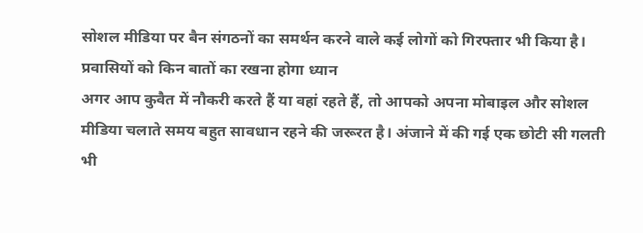सोशल मीडिया पर बैन संगठनों का समर्थन करने वाले कई लोगों को गिरफ्तार भी किया है।
प्रवासियों को किन बातों का रखना होगा ध्यान
अगर आप कुवैत में नौकरी करते हैं या वहां रहते हैं, तो आपको अपना मोबाइल और सोशल मीडिया चलाते समय बहुत सावधान रहने की जरूरत है। अंजाने में की गई एक छोटी सी गलती भी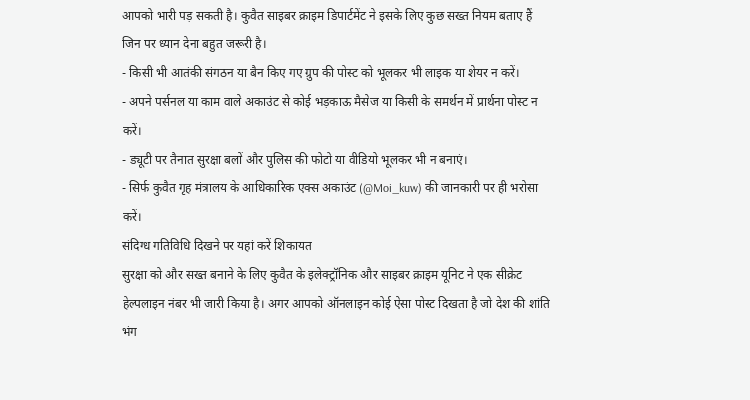आपको भारी पड़ सकती है। कुवैत साइबर क्राइम डिपार्टमेंट ने इसके लिए कुछ सख्त नियम बताए हैं जिन पर ध्यान देना बहुत जरूरी है।
- किसी भी आतंकी संगठन या बैन किए गए ग्रुप की पोस्ट को भूलकर भी लाइक या शेयर न करें।
- अपने पर्सनल या काम वाले अकाउंट से कोई भड़काऊ मैसेज या किसी के समर्थन में प्रार्थना पोस्ट न करें।
- ड्यूटी पर तैनात सुरक्षा बलों और पुलिस की फोटो या वीडियो भूलकर भी न बनाएं।
- सिर्फ कुवैत गृह मंत्रालय के आधिकारिक एक्स अकाउंट (@Moi_kuw) की जानकारी पर ही भरोसा करें।
संदिग्ध गतिविधि दिखने पर यहां करें शिकायत
सुरक्षा को और सख्त बनाने के लिए कुवैत के इलेक्ट्रॉनिक और साइबर क्राइम यूनिट ने एक सीक्रेट हेल्पलाइन नंबर भी जारी किया है। अगर आपको ऑनलाइन कोई ऐसा पोस्ट दिखता है जो देश की शांति भंग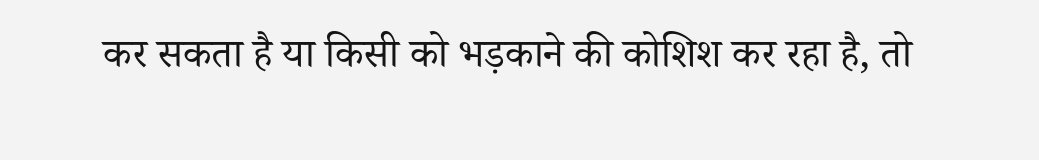कर सकता है या किसी को भड़काने की कोशिश कर रहा है, तो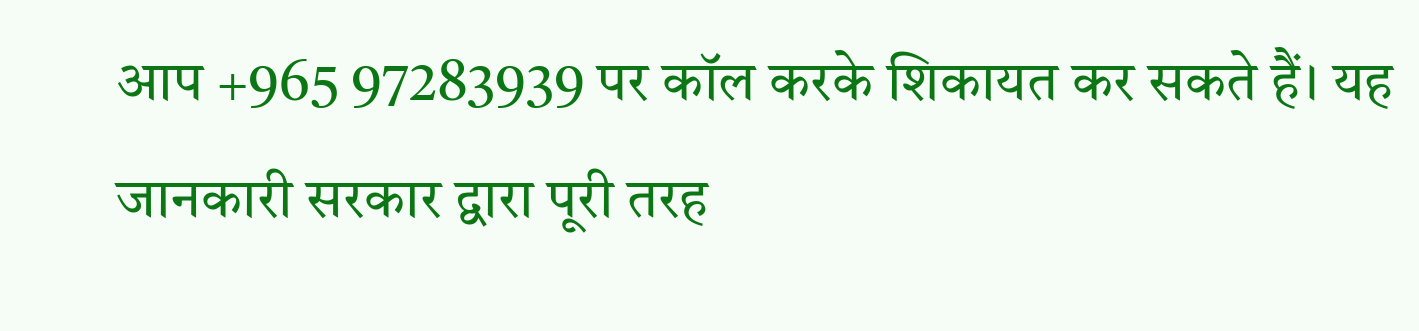आप +965 97283939 पर कॉल करके शिकायत कर सकते हैं। यह जानकारी सरकार द्वारा पूरी तरह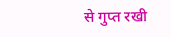से गुप्त रखी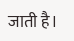जाती है।